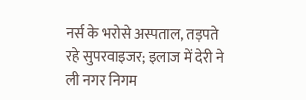नर्स के भरोसे अस्पताल, तड़पते रहे सुपरवाइजर; इलाज में देरी ने ली नगर निगम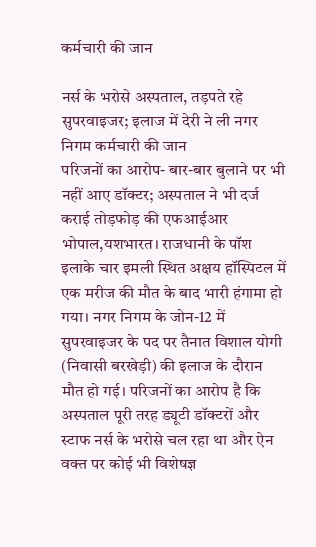कर्मचारी की जान

नर्स के भरोसे अस्पताल, तड़पते रहे सुपरवाइजर; इलाज में देरी ने ली नगर निगम कर्मचारी की जान
परिजनों का आरोप- बार-बार बुलाने पर भी नहीं आए डॉक्टर; अस्पताल ने भी दर्ज कराई तोड़फोड़ की एफआईआर
भोपाल,यशभारत। राजधानी के पॉश इलाके चार इमली स्थित अक्षय हॉस्पिटल में एक मरीज की मौत के बाद भारी हंगामा हो गया। नगर निगम के जोन-12 में सुपरवाइजर के पद पर तैनात विशाल योगी (निवासी बरखेड़ी) की इलाज के दौरान मौत हो गई। परिजनों का आरोप है कि अस्पताल पूरी तरह ड्यूटी डॉक्टरों और स्टाफ नर्स के भरोसे चल रहा था और ऐन वक्त पर कोई भी विशेषज्ञ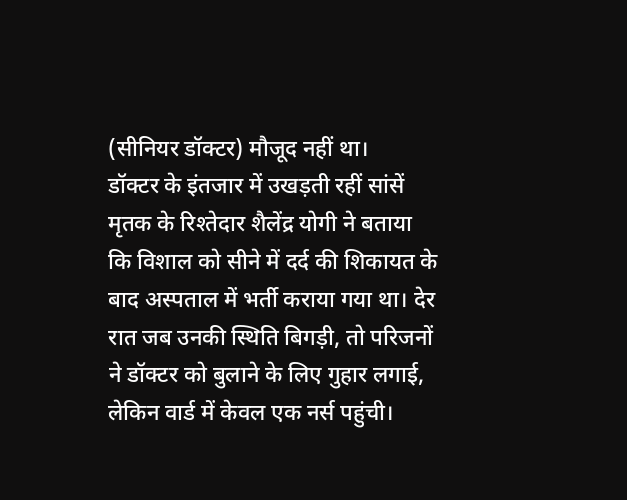(सीनियर डॉक्टर) मौजूद नहीं था।
डॉक्टर के इंतजार में उखड़ती रहीं सांसें
मृतक के रिश्तेदार शैलेंद्र योगी ने बताया कि विशाल को सीने में दर्द की शिकायत के बाद अस्पताल में भर्ती कराया गया था। देर रात जब उनकी स्थिति बिगड़ी, तो परिजनों ने डॉक्टर को बुलाने के लिए गुहार लगाई, लेकिन वार्ड में केवल एक नर्स पहुंची।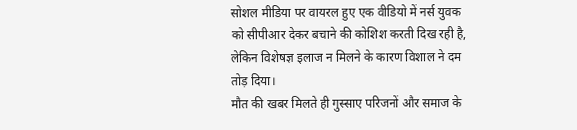सोशल मीडिया पर वायरल हुए एक वीडियो में नर्स युवक को सीपीआर देकर बचाने की कोशिश करती दिख रही है, लेकिन विशेषज्ञ इलाज न मिलने के कारण विशाल ने दम तोड़ दिया।
मौत की खबर मिलते ही गुस्साए परिजनों और समाज के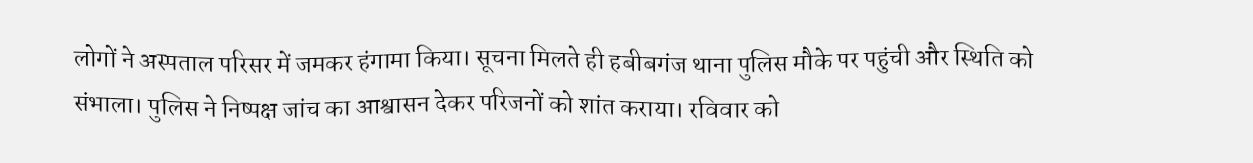लोगों ने अस्पताल परिसर में जमकर हंगामा किया। सूचना मिलते ही हबीबगंज थाना पुलिस मौके पर पहुंची और स्थिति को संभाला। पुलिस ने निष्पक्ष जांच का आश्वासन देकर परिजनों को शांत कराया। रविवार को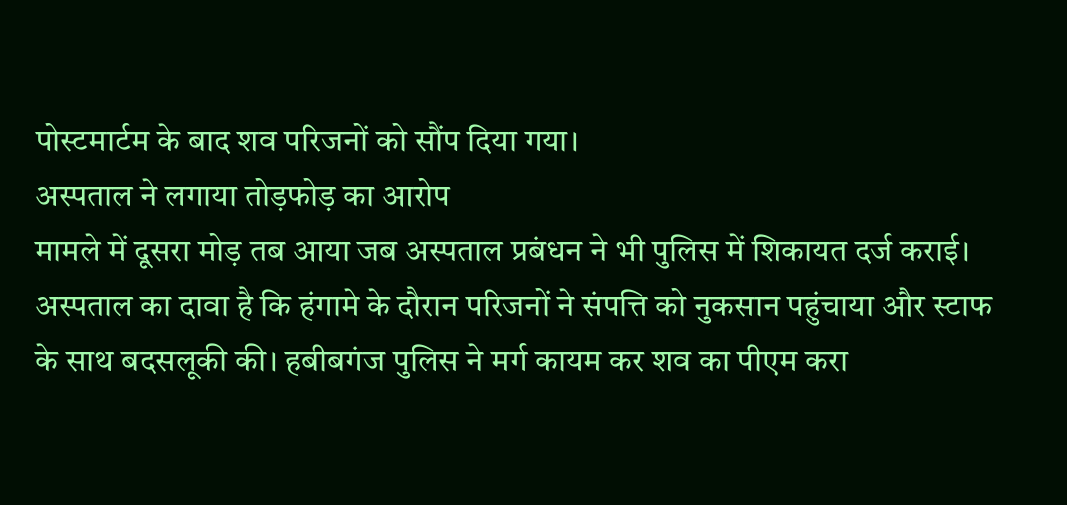पोस्टमार्टम के बाद शव परिजनों को सौंप दिया गया।
अस्पताल ने लगाया तोड़फोड़ का आरोप
मामले में दूसरा मोड़ तब आया जब अस्पताल प्रबंधन ने भी पुलिस में शिकायत दर्ज कराई। अस्पताल का दावा है कि हंगामे के दौरान परिजनों ने संपत्ति को नुकसान पहुंचाया और स्टाफ के साथ बदसलूकी की। हबीबगंज पुलिस ने मर्ग कायम कर शव का पीएम करा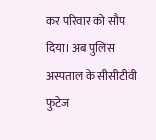कर परिवार को सौप दिया। अब पुलिस अस्पताल के सीसीटीवी फुटेज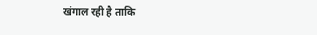खंगाल रही है ताकि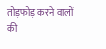तोड़फोड़ करने वालों की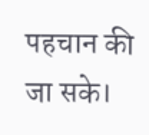पहचान की जा सके।